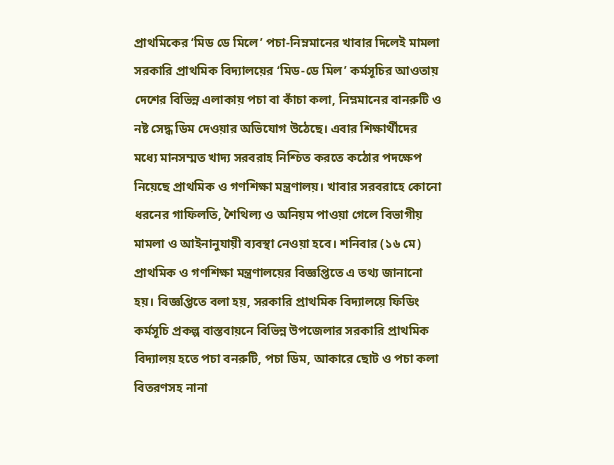প্রাথমিকের ‘মিড ডে মিলে’ পচা-নিম্নমানের খাবার দিলেই মামলা
সরকারি প্রাথমিক বিদ্যালয়ের ‘মিড-ডে মিল’ কর্মসূচির আওতায় দেশের বিভিন্ন এলাকায় পচা বা কাঁচা কলা, নিম্নমানের বানরুটি ও নষ্ট সেদ্ধ ডিম দেওয়ার অভিযোগ উঠেছে। এবার শিক্ষার্থীদের মধ্যে মানসম্মত খাদ্য সরবরাহ নিশ্চিত করতে কঠোর পদক্ষেপ নিয়েছে প্রাথমিক ও গণশিক্ষা মন্ত্রণালয়। খাবার সরবরাহে কোনো ধরনের গাফিলতি, শৈথিল্য ও অনিয়ম পাওয়া গেলে বিভাগীয় মামলা ও আইনানুযায়ী ব্যবস্থা নেওয়া হবে। শনিবার (১৬ মে) প্রাথমিক ও গণশিক্ষা মন্ত্রণালয়ের বিজ্ঞপ্তিতে এ তথ্য জানানো হয়। বিজ্ঞপ্তিতে বলা হয়, সরকারি প্রাথমিক বিদ্যালয়ে ফিডিং কর্মসূচি প্রকল্প বাস্তবায়নে বিভিন্ন উপজেলার সরকারি প্রাথমিক বিদ্যালয় হতে পচা বনরুটি, পচা ডিম, আকারে ছোট ও পচা কলা বিতরণসহ নানা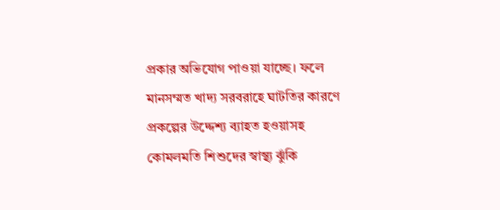প্রকার অভিযোগ পাওয়া যাচ্ছে। ফলে মানসম্মত খাদ্য সরবরাহে ঘাটতির কারণে প্রকল্পের উদ্দেশ্য ব্যাহত হওয়াসহ কোমলমতি শিশুদের স্বাস্থ্য ঝুঁকি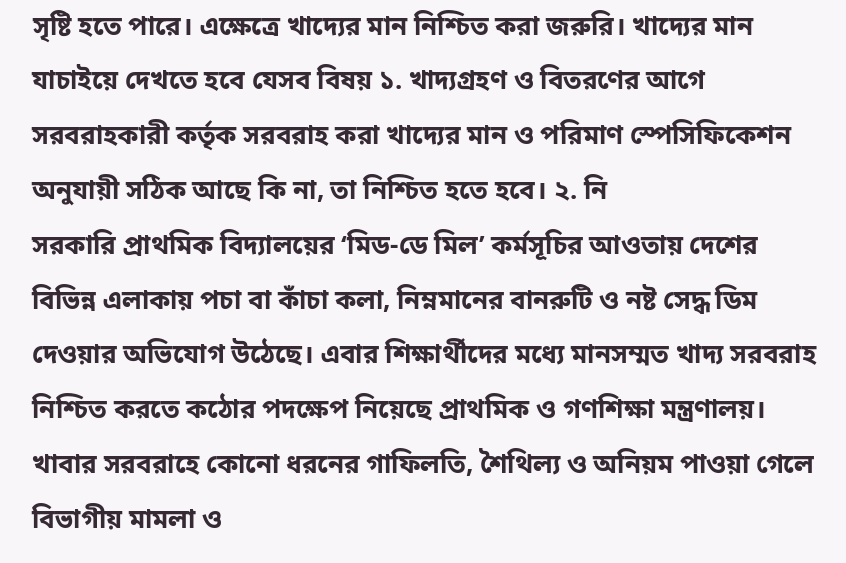সৃষ্টি হতে পারে। এক্ষেত্রে খাদ্যের মান নিশ্চিত করা জরুরি। খাদ্যের মান যাচাইয়ে দেখতে হবে যেসব বিষয় ১. খাদ্যগ্রহণ ও বিতরণের আগে সরবরাহকারী কর্তৃক সরবরাহ করা খাদ্যের মান ও পরিমাণ স্পেসিফিকেশন অনুযায়ী সঠিক আছে কি না, তা নিশ্চিত হতে হবে। ২. নি
সরকারি প্রাথমিক বিদ্যালয়ের ‘মিড-ডে মিল’ কর্মসূচির আওতায় দেশের বিভিন্ন এলাকায় পচা বা কাঁচা কলা, নিম্নমানের বানরুটি ও নষ্ট সেদ্ধ ডিম দেওয়ার অভিযোগ উঠেছে। এবার শিক্ষার্থীদের মধ্যে মানসম্মত খাদ্য সরবরাহ নিশ্চিত করতে কঠোর পদক্ষেপ নিয়েছে প্রাথমিক ও গণশিক্ষা মন্ত্রণালয়।
খাবার সরবরাহে কোনো ধরনের গাফিলতি, শৈথিল্য ও অনিয়ম পাওয়া গেলে বিভাগীয় মামলা ও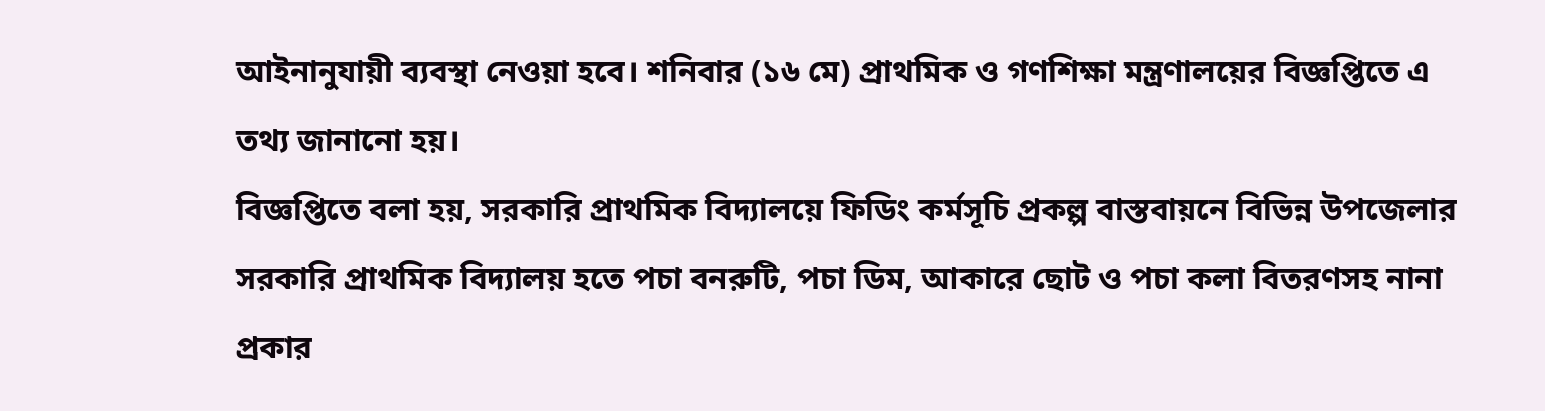আইনানুযায়ী ব্যবস্থা নেওয়া হবে। শনিবার (১৬ মে) প্রাথমিক ও গণশিক্ষা মন্ত্রণালয়ের বিজ্ঞপ্তিতে এ তথ্য জানানো হয়।
বিজ্ঞপ্তিতে বলা হয়, সরকারি প্রাথমিক বিদ্যালয়ে ফিডিং কর্মসূচি প্রকল্প বাস্তবায়নে বিভিন্ন উপজেলার সরকারি প্রাথমিক বিদ্যালয় হতে পচা বনরুটি, পচা ডিম, আকারে ছোট ও পচা কলা বিতরণসহ নানা প্রকার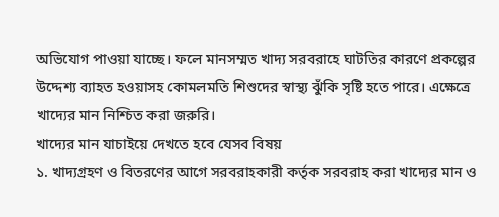অভিযোগ পাওয়া যাচ্ছে। ফলে মানসম্মত খাদ্য সরবরাহে ঘাটতির কারণে প্রকল্পের উদ্দেশ্য ব্যাহত হওয়াসহ কোমলমতি শিশুদের স্বাস্থ্য ঝুঁকি সৃষ্টি হতে পারে। এক্ষেত্রে খাদ্যের মান নিশ্চিত করা জরুরি।
খাদ্যের মান যাচাইয়ে দেখতে হবে যেসব বিষয়
১. খাদ্যগ্রহণ ও বিতরণের আগে সরবরাহকারী কর্তৃক সরবরাহ করা খাদ্যের মান ও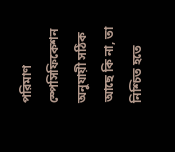পরিমাণ স্পেসিফিকেশন অনুযায়ী সঠিক আছে কি না, তা নিশ্চিত হতে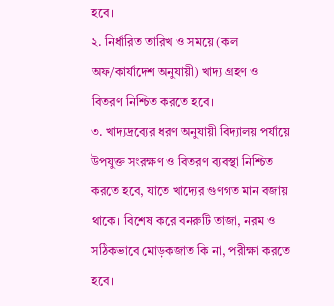হবে।
২. নির্ধারিত তারিখ ও সময়ে (কল অফ/কার্যাদেশ অনুযায়ী) খাদ্য গ্রহণ ও বিতরণ নিশ্চিত করতে হবে।
৩. খাদ্যদ্রব্যের ধরণ অনুযায়ী বিদ্যালয় পর্যায়ে উপযুক্ত সংরক্ষণ ও বিতরণ ব্যবস্থা নিশ্চিত করতে হবে, যাতে খাদ্যের গুণগত মান বজায় থাকে। বিশেষ করে বনরুটি তাজা, নরম ও সঠিকভাবে মোড়কজাত কি না, পরীক্ষা করতে হবে।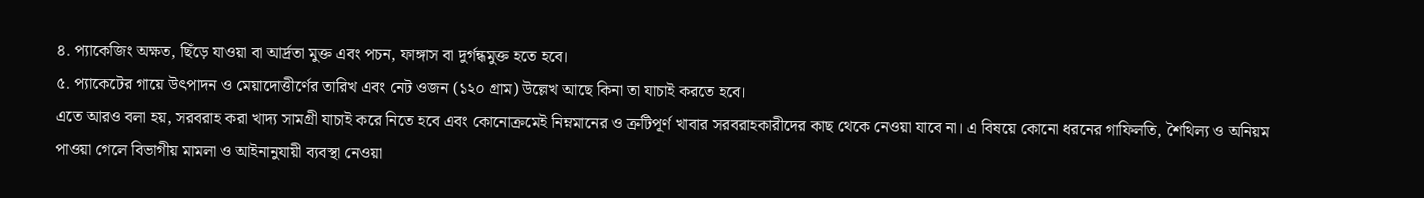৪. প্যাকেজিং অক্ষত, ছিঁড়ে যাওয়া বা আর্দ্রতা মুক্ত এবং পচন, ফাঙ্গাস বা দুর্গন্ধমুক্ত হতে হবে।
৫. প্যাকেটের গায়ে উৎপাদন ও মেয়াদোত্তীর্ণের তারিখ এবং নেট ওজন (১২০ গ্রাম) উল্লেখ আছে কিনা তা যাচাই করতে হবে।
এতে আরও বলা হয়, সরবরাহ করা খাদ্য সামগ্রী যাচাই করে নিতে হবে এবং কোনোক্রমেই নিম্নমানের ও ত্রুটিপূর্ণ খাবার সরবরাহকারীদের কাছ থেকে নেওয়া যাবে না। এ বিষয়ে কোনো ধরনের গাফিলতি, শৈথিল্য ও অনিয়ম পাওয়া গেলে বিভাগীয় মামলা ও আইনানুযায়ী ব্যবস্থা নেওয়া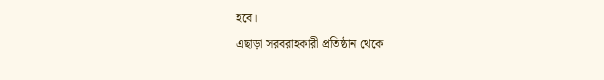হবে।
এছাড়া সরবরাহকারী প্রতিষ্ঠান থেকে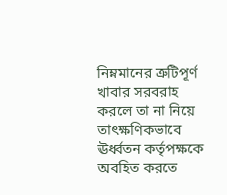নিম্নমানের ত্রুটিপূর্ণ খাবার সরবরাহ করলে তা না নিয়ে তাৎক্ষণিকভাবে ঊর্ধ্বতন কর্তৃপক্ষকে অবহিত করতে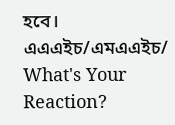হবে।
এএএইচ/এমএএইচ/
What's Your Reaction?